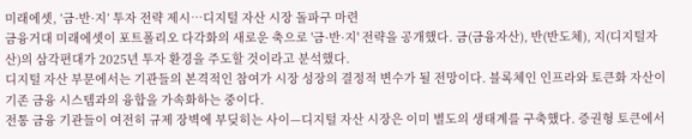미래에셋, ’금·반·지’ 투자 전략 제시…디지털 자산 시장 돌파구 마련
금융거대 미래에셋이 포트폴리오 다각화의 새로운 축으로 '금·반·지' 전략을 공개했다. 금(금융자산), 반(반도체), 지(디지털자산)의 삼각편대가 2025년 투자 환경을 주도할 것이라고 분석했다.
디지털 자산 부문에서는 기관들의 본격적인 참여가 시장 성장의 결정적 변수가 될 전망이다. 블록체인 인프라와 토큰화 자산이 기존 금융 시스템과의 융합을 가속화하는 중이다.
전통 금융 기관들이 여전히 규제 장벽에 부딪히는 사이—디지털 자산 시장은 이미 별도의 생태계를 구축했다. 증권형 토큰에서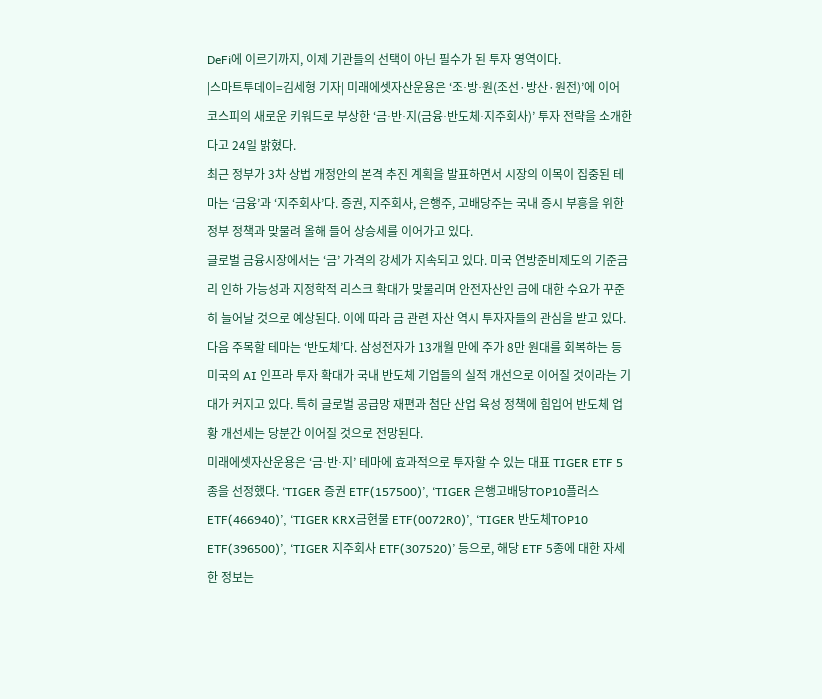DeFi에 이르기까지, 이제 기관들의 선택이 아닌 필수가 된 투자 영역이다.
|스마트투데이=김세형 기자| 미래에셋자산운용은 ‘조∙방∙원(조선·방산·원전)’에 이어 코스피의 새로운 키워드로 부상한 ‘금∙반∙지(금융∙반도체∙지주회사)’ 투자 전략을 소개한다고 24일 밝혔다.
최근 정부가 3차 상법 개정안의 본격 추진 계획을 발표하면서 시장의 이목이 집중된 테마는 ‘금융’과 ‘지주회사’다. 증권, 지주회사, 은행주, 고배당주는 국내 증시 부흥을 위한 정부 정책과 맞물려 올해 들어 상승세를 이어가고 있다.
글로벌 금융시장에서는 ‘금’ 가격의 강세가 지속되고 있다. 미국 연방준비제도의 기준금리 인하 가능성과 지정학적 리스크 확대가 맞물리며 안전자산인 금에 대한 수요가 꾸준히 늘어날 것으로 예상된다. 이에 따라 금 관련 자산 역시 투자자들의 관심을 받고 있다.
다음 주목할 테마는 ‘반도체’다. 삼성전자가 13개월 만에 주가 8만 원대를 회복하는 등 미국의 AI 인프라 투자 확대가 국내 반도체 기업들의 실적 개선으로 이어질 것이라는 기대가 커지고 있다. 특히 글로벌 공급망 재편과 첨단 산업 육성 정책에 힘입어 반도체 업황 개선세는 당분간 이어질 것으로 전망된다.
미래에셋자산운용은 ‘금∙반∙지’ 테마에 효과적으로 투자할 수 있는 대표 TIGER ETF 5종을 선정했다. ‘TIGER 증권 ETF(157500)’, ‘TIGER 은행고배당TOP10플러스 ETF(466940)’, ‘TIGER KRX금현물 ETF(0072R0)’, ‘TIGER 반도체TOP10 ETF(396500)’, ‘TIGER 지주회사 ETF(307520)’ 등으로, 해당 ETF 5종에 대한 자세한 정보는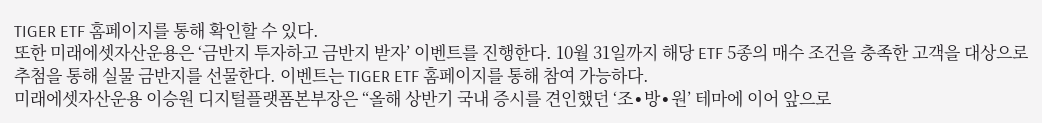TIGER ETF 홈페이지를 통해 확인할 수 있다.
또한 미래에셋자산운용은 ‘금반지 투자하고 금반지 받자’ 이벤트를 진행한다. 10월 31일까지 해당 ETF 5종의 매수 조건을 충족한 고객을 대상으로 추첨을 통해 실물 금반지를 선물한다. 이벤트는 TIGER ETF 홈페이지를 통해 참여 가능하다.
미래에셋자산운용 이승원 디지털플랫폼본부장은 “올해 상반기 국내 증시를 견인했던 ‘조∙방∙원’ 테마에 이어 앞으로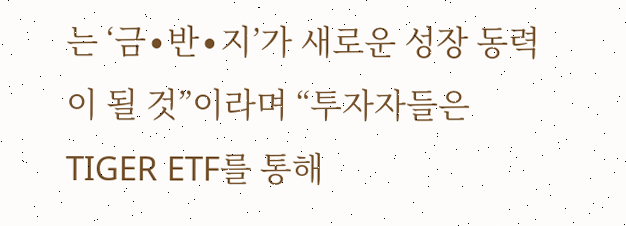는 ‘금∙반∙지’가 새로운 성장 동력이 될 것”이라며 “투자자들은 TIGER ETF를 통해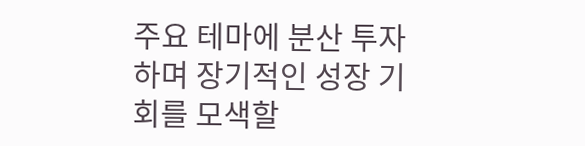주요 테마에 분산 투자하며 장기적인 성장 기회를 모색할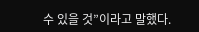수 있을 것”이라고 말했다.